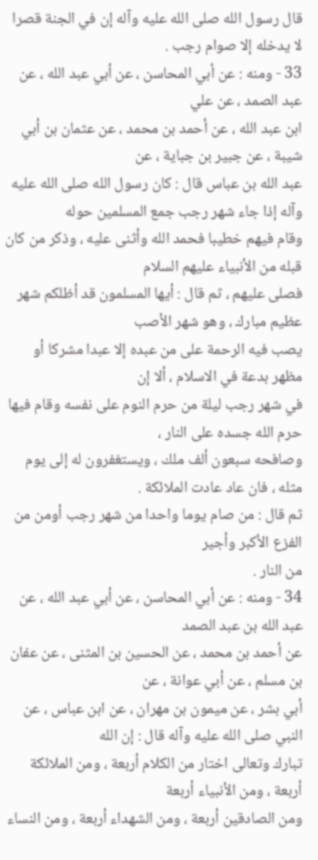قال رسول الله صلى الله عليه وآله إن في الجنة قصرا لا يدخله إلا صوام رجب .
33 - ومنه : عن أبي المحاسن ، عن أبي عبد الله ، عن عبد الصمد ، عن علي
ابن عبد الله ، عن أحمد بن محمد ، عن عثمان بن أبي شيبة ، عن جبير بن جباية ، عن
عبد الله بن عباس قال : كان رسول الله صلى الله عليه وآله إذا جاء شهر رجب جمع المسلمين حوله
وقام فيهم خطيبا فحمد الله وأثنى عليه ، وذكر من كان قبله من الأنبياء عليهم السلام
فصلى عليهم ، ثم قال : أيها المسلمون قد أظلكم شهر عظيم مبارك ، وهو شهر الأصب
يصب فيه الرحمة على من عبده إلا عبدا مشركا أو مظهر بدعة في الاسلام ، ألا إن
في شهر رجب ليلة من حرم النوم على نفسه وقام فيها حرم الله جسده على النار ،
وصافحه سبعون ألف ملك ، ويستغفرون له إلى يوم مثله ، فان عاد عادت الملائكة .
ثم قال : من صام يوما واحدا من شهر رجب أومن من الفزع الأكبر وأجير
من النار .
34 - ومنه : عن أبي المحاسن ، عن أبي عبد الله ، عن عبد الله بن عبد الصمد
عن أحمد بن محمد ، عن الحسين بن المثنى ، عن عفان بن مسلم ، عن أبي عوانة ، عن
أبي بشر ، عن ميمون بن مهران ، عن ابن عباس ، عن النبي صلى الله عليه وآله قال : إن الله
تبارك وتعالى اختار من الكلام أربعة ، ومن الملائكة أربعة ، ومن الأنبياء أربعة
ومن الصادقين أربعة ، ومن الشهداء أربعة ، ومن النساء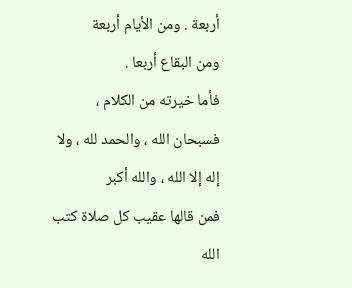أربعة . ومن الأيام أربعة
ومن البقاع أربعا .
فأما خيرته من الكلام ، فسبحان الله ، والحمد لله ، ولا إله إلا الله ، والله أكبر
فمن قالها عقيب كل صلاة كتب الله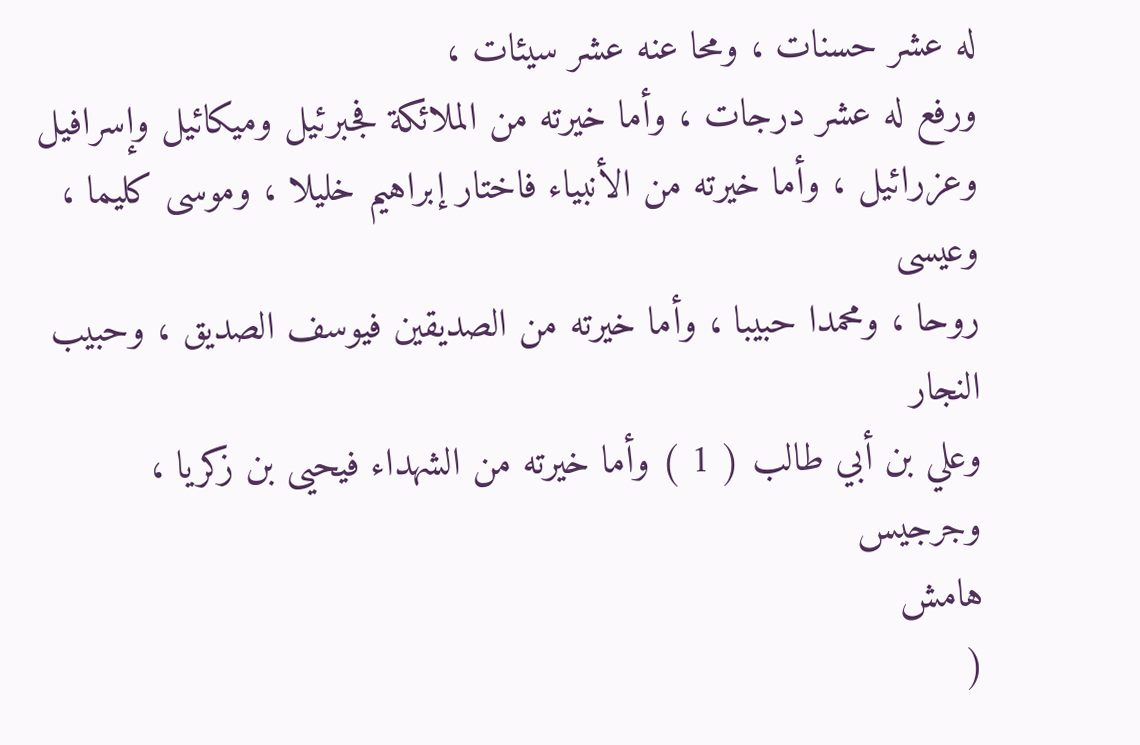له عشر حسنات ، ومحا عنه عشر سيئات ،
ورفع له عشر درجات ، وأما خيرته من الملائكة فجبرئيل وميكائيل وإسرافيل
وعزرائيل ، وأما خيرته من الأنبياء فاختار إبراهيم خليلا ، وموسى كليما ، وعيسى
روحا ، ومحمدا حبيبا ، وأما خيرته من الصديقين فيوسف الصديق ، وحبيب النجار
وعلي بن أبي طالب ( 1 ) وأما خيرته من الشهداء فيحيى بن زكريا ، وجرجيس
هامش
(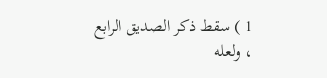1 ) سقط ذكر الصديق الرابع ، ولعله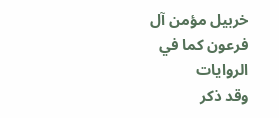خربيل مؤمن آل فرعون كما في الروايات
وقد ذكر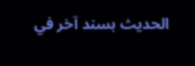الحديث بسند آخر في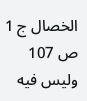الخصال ج 1 ص 107 وليس فيه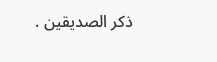ذكر الصديقين .